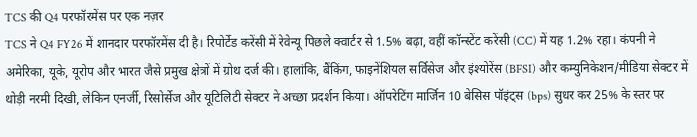TCS की Q4 परफॉरमेंस पर एक नज़र
TCS ने Q4 FY26 में शानदार परफॉरमेंस दी है। रिपोर्टेड करेंसी में रेवेन्यू पिछले क्वार्टर से 1.5% बढ़ा, वहीं कॉन्स्टेंट करेंसी (CC) में यह 1.2% रहा। कंपनी ने अमेरिका, यूके, यूरोप और भारत जैसे प्रमुख क्षेत्रों में ग्रोथ दर्ज की। हालांकि, बैंकिंग, फाइनेंशियल सर्विसेज और इंश्योरेंस (BFSI) और कम्युनिकेशन/मीडिया सेक्टर में थोड़ी नरमी दिखी, लेकिन एनर्जी, रिसोर्सेज और यूटिलिटी सेक्टर ने अच्छा प्रदर्शन किया। ऑपरेटिंग मार्जिन 10 बेसिस पॉइंट्स (bps) सुधर कर 25% के स्तर पर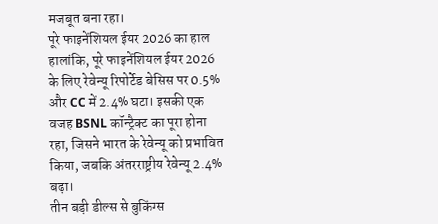मजबूत बना रहा।
पूरे फाइनेंशियल ईयर 2026 का हाल
हालांकि, पूरे फाइनेंशियल ईयर 2026 के लिए रेवेन्यू रिपोर्टेड बेसिस पर 0.5% और CC में 2.4% घटा। इसकी एक वजह BSNL कॉन्ट्रैक्ट का पूरा होना रहा, जिसने भारत के रेवेन्यू को प्रभावित किया, जबकि अंतरराष्ट्रीय रेवेन्यू 2.4% बढ़ा।
तीन बड़ी डील्स से बुकिंग्स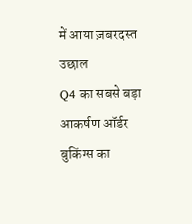में आया ज़बरदस्त उछाल
Q4 का सबसे बड़ा आकर्षण ऑर्डर बुकिंग्स का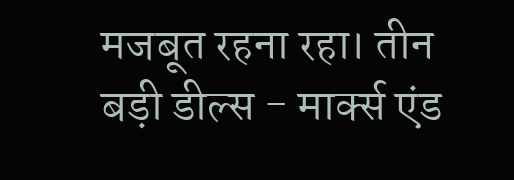मजबूत रहना रहा। तीन बड़ी डील्स - मार्क्स एंड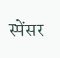स्पेंसर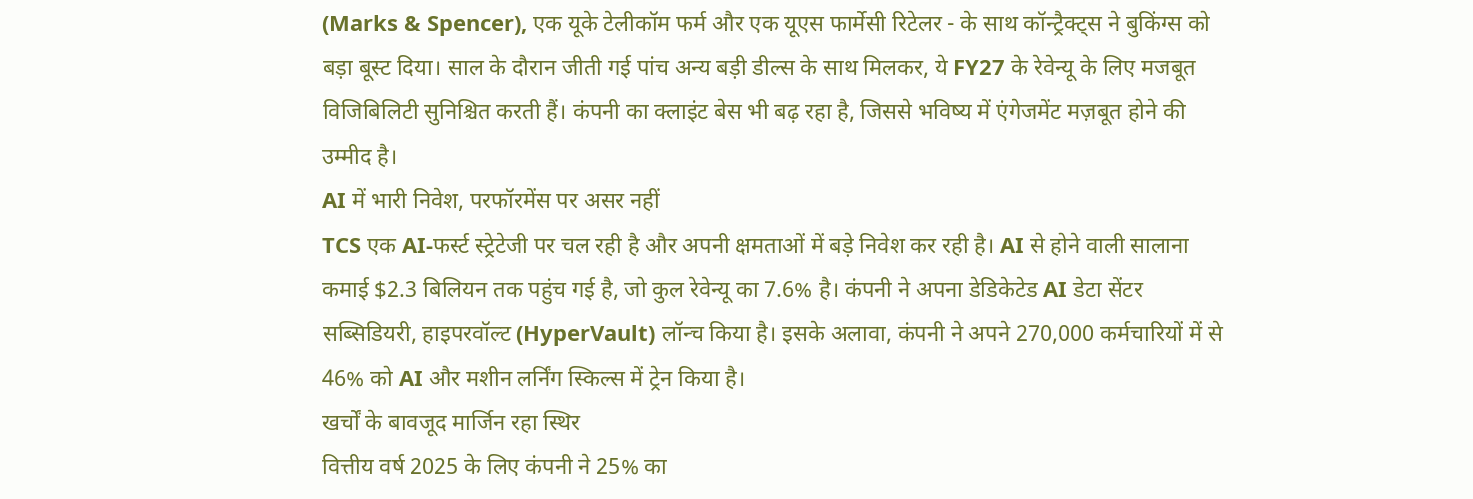(Marks & Spencer), एक यूके टेलीकॉम फर्म और एक यूएस फार्मेसी रिटेलर - के साथ कॉन्ट्रैक्ट्स ने बुकिंग्स को बड़ा बूस्ट दिया। साल के दौरान जीती गई पांच अन्य बड़ी डील्स के साथ मिलकर, ये FY27 के रेवेन्यू के लिए मजबूत विजिबिलिटी सुनिश्चित करती हैं। कंपनी का क्लाइंट बेस भी बढ़ रहा है, जिससे भविष्य में एंगेजमेंट मज़बूत होने की उम्मीद है।
AI में भारी निवेश, परफॉरमेंस पर असर नहीं
TCS एक AI-फर्स्ट स्ट्रेटेजी पर चल रही है और अपनी क्षमताओं में बड़े निवेश कर रही है। AI से होने वाली सालाना कमाई $2.3 बिलियन तक पहुंच गई है, जो कुल रेवेन्यू का 7.6% है। कंपनी ने अपना डेडिकेटेड AI डेटा सेंटर सब्सिडियरी, हाइपरवॉल्ट (HyperVault) लॉन्च किया है। इसके अलावा, कंपनी ने अपने 270,000 कर्मचारियों में से 46% को AI और मशीन लर्निंग स्किल्स में ट्रेन किया है।
खर्चों के बावजूद मार्जिन रहा स्थिर
वित्तीय वर्ष 2025 के लिए कंपनी ने 25% का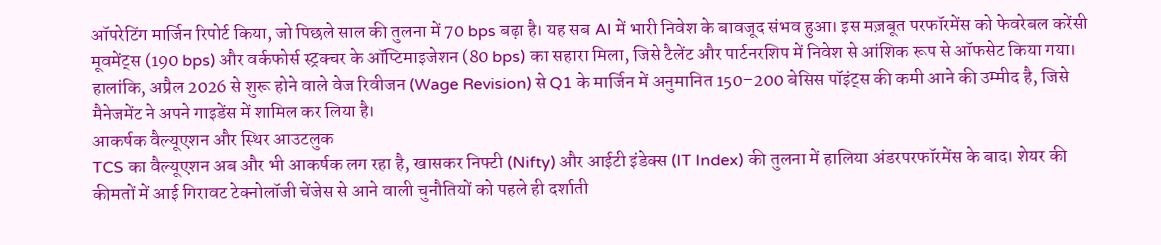ऑपरेटिंग मार्जिन रिपोर्ट किया, जो पिछले साल की तुलना में 70 bps बढ़ा है। यह सब AI में भारी निवेश के बावजूद संभव हुआ। इस मज़बूत परफॉरमेंस को फेवरेबल करेंसी मूवमेंट्स (190 bps) और वर्कफोर्स स्ट्रक्चर के ऑप्टिमाइजेशन (80 bps) का सहारा मिला, जिसे टैलेंट और पार्टनरशिप में निवेश से आंशिक रूप से ऑफसेट किया गया। हालांकि, अप्रैल 2026 से शुरू होने वाले वेज रिवीजन (Wage Revision) से Q1 के मार्जिन में अनुमानित 150–200 बेसिस पॉइंट्स की कमी आने की उम्मीद है, जिसे मैनेजमेंट ने अपने गाइडेंस में शामिल कर लिया है।
आकर्षक वैल्यूएशन और स्थिर आउटलुक
TCS का वैल्यूएशन अब और भी आकर्षक लग रहा है, खासकर निफ्टी (Nifty) और आईटी इंडेक्स (IT Index) की तुलना में हालिया अंडरपरफॉरमेंस के बाद। शेयर की कीमतों में आई गिरावट टेक्नोलॉजी चेंजेस से आने वाली चुनौतियों को पहले ही दर्शाती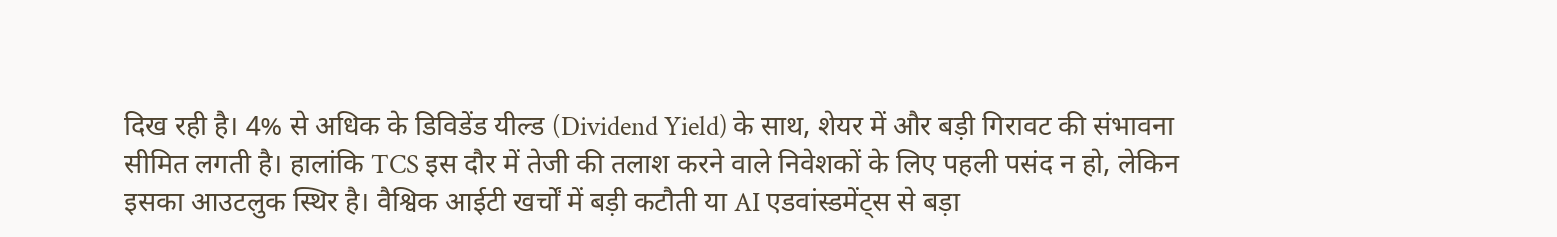दिख रही है। 4% से अधिक के डिविडेंड यील्ड (Dividend Yield) के साथ, शेयर में और बड़ी गिरावट की संभावना सीमित लगती है। हालांकि TCS इस दौर में तेजी की तलाश करने वाले निवेशकों के लिए पहली पसंद न हो, लेकिन इसका आउटलुक स्थिर है। वैश्विक आईटी खर्चों में बड़ी कटौती या AI एडवांस्डमेंट्स से बड़ा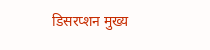डिसरप्शन मुख्य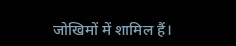जोखिमों में शामिल हैं।